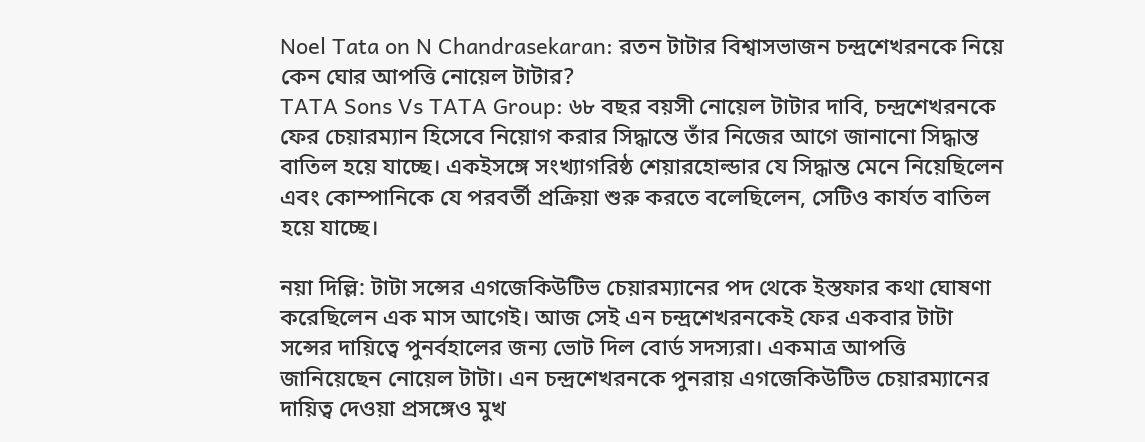Noel Tata on N Chandrasekaran: রতন টাটার বিশ্বাসভাজন চন্দ্রশেখরনকে নিয়ে কেন ঘোর আপত্তি নোয়েল টাটার?
TATA Sons Vs TATA Group: ৬৮ বছর বয়সী নোয়েল টাটার দাবি, চন্দ্রশেখরনকে ফের চেয়ারম্যান হিসেবে নিয়োগ করার সিদ্ধান্তে তাঁর নিজের আগে জানানো সিদ্ধান্ত বাতিল হয়ে যাচ্ছে। একইসঙ্গে সংখ্যাগরিষ্ঠ শেয়ারহোল্ডার যে সিদ্ধান্ত মেনে নিয়েছিলেন এবং কোম্পানিকে যে পরবর্তী প্রক্রিয়া শুরু করতে বলেছিলেন, সেটিও কার্যত বাতিল হয়ে যাচ্ছে।

নয়া দিল্লি: টাটা সন্সের এগজেকিউটিভ চেয়ারম্যানের পদ থেকে ইস্তফার কথা ঘোষণা করেছিলেন এক মাস আগেই। আজ সেই এন চন্দ্রশেখরনকেই ফের একবার টাটা সন্সের দায়িত্বে পুনর্বহালের জন্য ভোট দিল বোর্ড সদস্যরা। একমাত্র আপত্তি জানিয়েছেন নোয়েল টাটা। এন চন্দ্রশেখরনকে পুনরায় এগজেকিউটিভ চেয়ারম্যানের দায়িত্ব দেওয়া প্রসঙ্গেও মুখ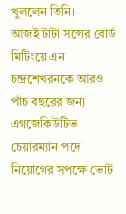খুললেন তিনি।
আজই টাটা সন্সের বোর্ড মিটিংয়ে এন চন্দ্রশেখরনকে আরও পাঁচ বছরের জন্য এগজেকিউটিভ চেয়ারম্যান পদে নিয়োগের সপক্ষে ভোট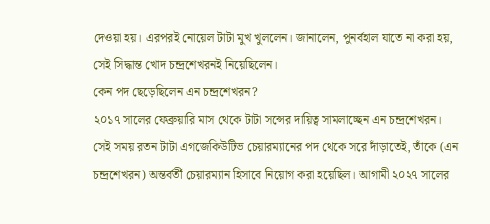দেওয়া হয়। এরপরই নোয়েল টাটা মুখ খুললেন। জানালেন, পুনর্বহাল যাতে না করা হয়, সেই সিদ্ধান্ত খোদ চন্দ্রশেখরনই নিয়েছিলেন।
কেন পদ ছেড়েছিলেন এন চন্দ্রশেখরন?
২০১৭ সালের ফেব্রুয়ারি মাস থেকে টাটা সন্সের দায়িত্ব সামলাচ্ছেন এন চন্দ্রশেখরন। সেই সময় রতন টাটা এগজেকিউটিভ চেয়ারম্যানের পদ থেকে সরে দাঁড়াতেই, তাঁকে (এন চন্দ্রশেখরন) অন্তর্বর্তী চেয়ারম্যান হিসাবে নিয়োগ করা হয়েছিল। আগামী ২০২৭ সালের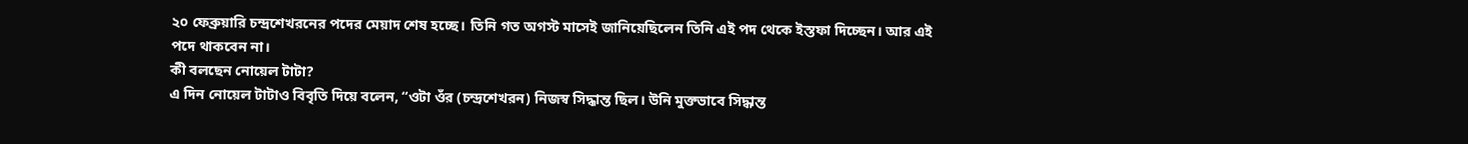২০ ফেব্রুয়ারি চন্দ্রশেখরনের পদের মেয়াদ শেষ হচ্ছে। তিনি গত অগস্ট মাসেই জানিয়েছিলেন তিনি এই পদ থেকে ইস্তফা দিচ্ছেন। আর এই পদে থাকবেন না।
কী বলছেন নোয়েল টাটা?
এ দিন নোয়েল টাটাও বিবৃতি দিয়ে বলেন, “ওটা ওঁর (চন্দ্রশেখরন) নিজস্ব সিদ্ধান্ত ছিল। উনি মুক্তভাবে সিদ্ধান্ত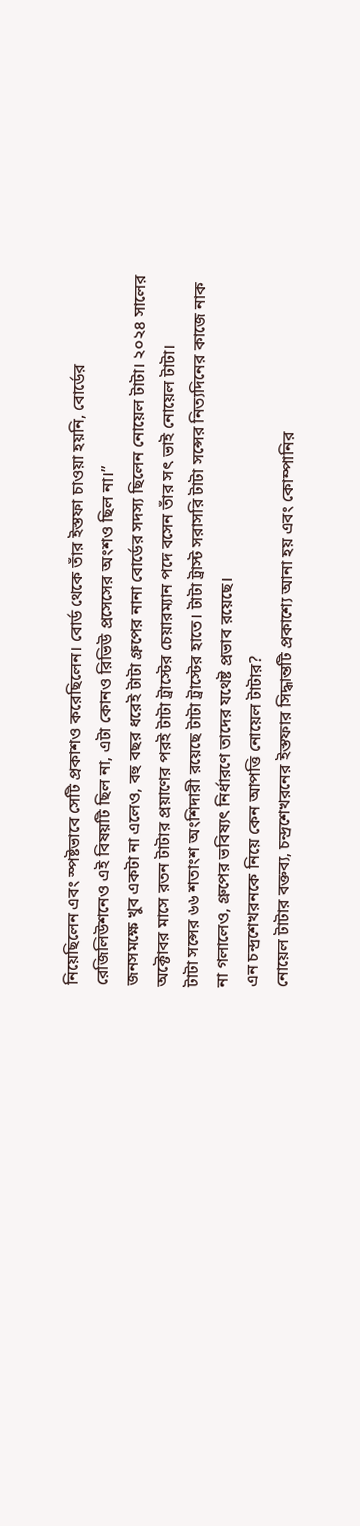নিয়েছিলেন এবং স্পষ্টভাবে সেটি প্রকাশও করেছিলেন। বোর্ড থেকে তাঁর ইস্তফা চাওয়া হয়নি, বোর্ডের রেজিলিউশনেও এই বিষয়টি ছিল না, এটা কোনও রিভিউ প্রসেসের অংশও ছিল না।”
জনসমক্ষে খুব একটা না এলেও, বহু বছর ধরেই টাটা গ্রুপের নানা বোর্ডের সদস্য ছিলেন নোয়েল টাটা। ২০২৪ সালের অক্টোবর মাসে রতন টাটার প্রয়াণের পরই টাটা ট্রাস্টের চেয়ারম্যান পদে বসেন তাঁর সৎ ভাই নোয়েল টাটা।
টাটা সন্সের ৬৬ শতাংশ অংশিদারী রয়েছে টাটা ট্রাস্টের হাতে। টাটা ট্রাস্ট সরাসরি টাটা সন্সের নিত্যদিনের কাজে নাক না গলালেও, গ্রুপের ভবিষ্যৎ নির্ধারণে তাদের যথেষ্ট প্রভাব রয়েছে।
এন চন্দ্রশেখরনকে নিয়ে কেন আপত্তি নোয়েল টাটার?
নোয়েল টাটার বক্তব্য, চন্দ্রশেখরনের ইস্তফার সিদ্ধান্তটি প্রকাশ্যে আনা হয় এবং কোম্পানির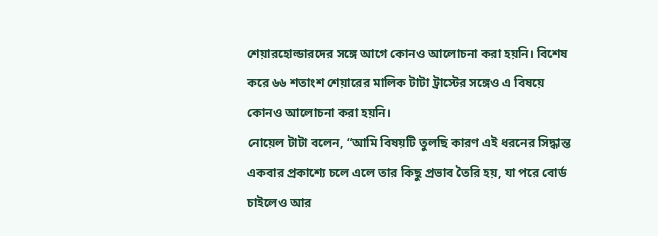শেয়ারহোল্ডারদের সঙ্গে আগে কোনও আলোচনা করা হয়নি। বিশেষ করে ৬৬ শতাংশ শেয়ারের মালিক টাটা ট্রাস্টের সঙ্গেও এ বিষয়ে কোনও আলোচনা করা হয়নি।
নোয়েল টাটা বলেন, “আমি বিষয়টি তুলছি কারণ এই ধরনের সিদ্ধান্ত একবার প্রকাশ্যে চলে এলে তার কিছু প্রভাব তৈরি হয়, যা পরে বোর্ড চাইলেও আর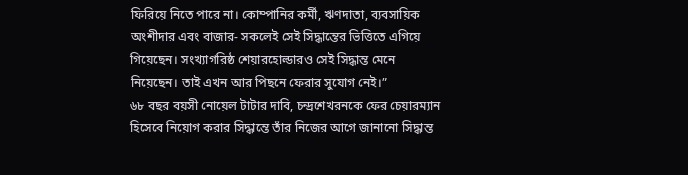ফিরিয়ে নিতে পারে না। কোম্পানির কর্মী, ঋণদাতা, ব্যবসায়িক অংশীদার এবং বাজার- সকলেই সেই সিদ্ধান্তের ভিত্তিতে এগিয়ে গিয়েছেন। সংখ্যাগরিষ্ঠ শেয়ারহোল্ডারও সেই সিদ্ধান্ত মেনে নিয়েছেন। তাই এখন আর পিছনে ফেরার সুযোগ নেই।”
৬৮ বছর বয়সী নোয়েল টাটার দাবি, চন্দ্রশেখরনকে ফের চেয়ারম্যান হিসেবে নিয়োগ করার সিদ্ধান্তে তাঁর নিজের আগে জানানো সিদ্ধান্ত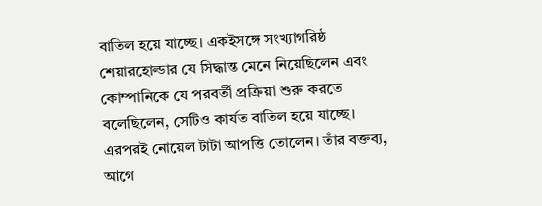বাতিল হয়ে যাচ্ছে। একইসঙ্গে সংখ্যাগরিষ্ঠ শেয়ারহোল্ডার যে সিদ্ধান্ত মেনে নিয়েছিলেন এবং কোম্পানিকে যে পরবর্তী প্রক্রিয়া শুরু করতে বলেছিলেন, সেটিও কার্যত বাতিল হয়ে যাচ্ছে।
এরপরই নোয়েল টাটা আপত্তি তোলেন। তাঁর বক্তব্য, আগে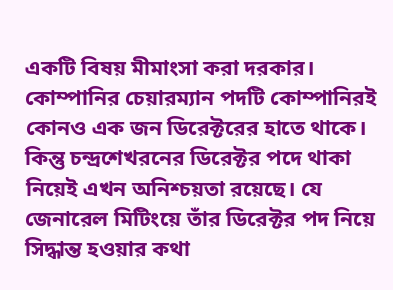একটি বিষয় মীমাংসা করা দরকার। কোম্পানির চেয়ারম্যান পদটি কোম্পানিরই কোনও এক জন ডিরেক্টরের হাতে থাকে। কিন্তু চন্দ্রশেখরনের ডিরেক্টর পদে থাকা নিয়েই এখন অনিশ্চয়তা রয়েছে। যে জেনারেল মিটিংয়ে তাঁর ডিরেক্টর পদ নিয়ে সিদ্ধান্ত হওয়ার কথা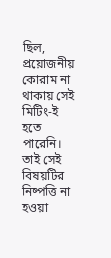ছিল, প্রয়োজনীয় কোরাম না থাকায় সেই মিটিং-ই হতে পারেনি। তাই সেই বিষয়টির নিষ্পত্তি না হওয়া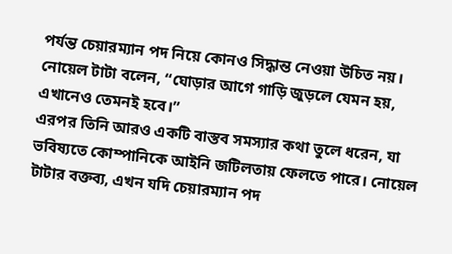পর্যন্ত চেয়ারম্যান পদ নিয়ে কোনও সিদ্ধান্ত নেওয়া উচিত নয়। নোয়েল টাটা বলেন, “ঘোড়ার আগে গাড়ি জুড়লে যেমন হয়, এখানেও তেমনই হবে।”
এরপর তিনি আরও একটি বাস্তব সমস্যার কথা তুলে ধরেন, যা ভবিষ্যতে কোম্পানিকে আইনি জটিলতায় ফেলতে পারে। নোয়েল টাটার বক্তব্য, এখন যদি চেয়ারম্যান পদ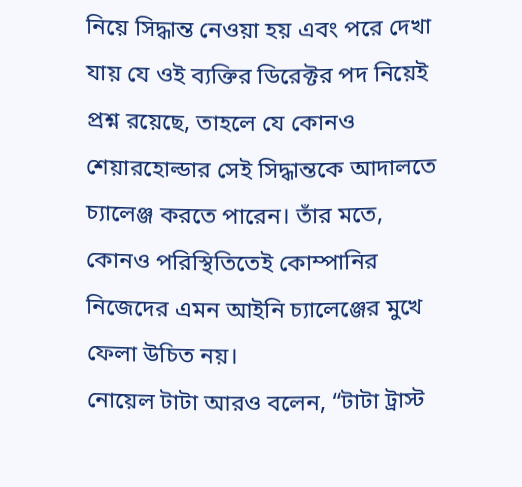নিয়ে সিদ্ধান্ত নেওয়া হয় এবং পরে দেখা যায় যে ওই ব্যক্তির ডিরেক্টর পদ নিয়েই প্রশ্ন রয়েছে, তাহলে যে কোনও শেয়ারহোল্ডার সেই সিদ্ধান্তকে আদালতে চ্যালেঞ্জ করতে পারেন। তাঁর মতে, কোনও পরিস্থিতিতেই কোম্পানির নিজেদের এমন আইনি চ্যালেঞ্জের মুখে ফেলা উচিত নয়।
নোয়েল টাটা আরও বলেন, “টাটা ট্রাস্ট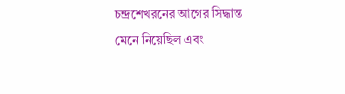চন্দ্রশেখরনের আগের সিদ্ধান্ত মেনে নিয়েছিল এবং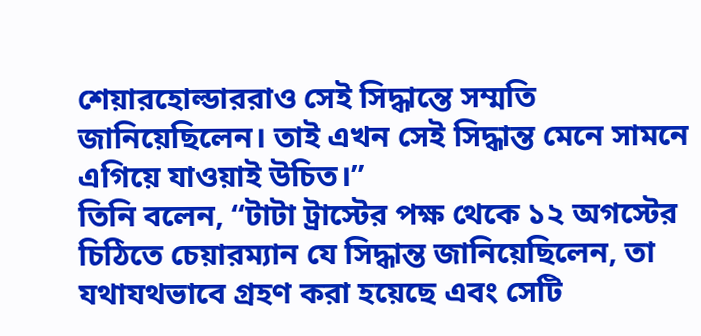শেয়ারহোল্ডাররাও সেই সিদ্ধান্তে সম্মতি জানিয়েছিলেন। তাই এখন সেই সিদ্ধান্ত মেনে সামনে এগিয়ে যাওয়াই উচিত।”
তিনি বলেন, “টাটা ট্রাস্টের পক্ষ থেকে ১২ অগস্টের চিঠিতে চেয়ারম্যান যে সিদ্ধান্ত জানিয়েছিলেন, তা যথাযথভাবে গ্রহণ করা হয়েছে এবং সেটি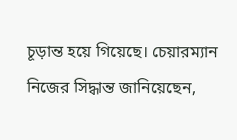চূড়ান্ত হয়ে গিয়েছে। চেয়ারম্যান নিজের সিদ্ধান্ত জানিয়েছেন,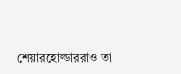শেয়ারহোল্ডাররাও তা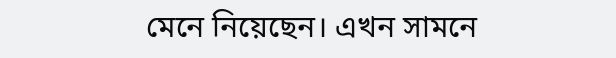মেনে নিয়েছেন। এখন সামনে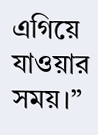এগিয়ে যাওয়ার সময়।”